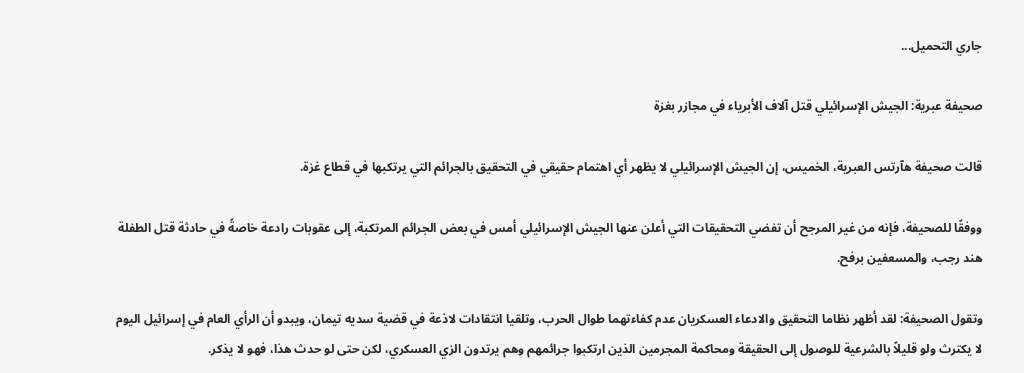جاري التحميل...

صحيفة عبرية: الجيش الإسرائيلي قتل آلاف الأبرياء في مجازر بغزة

قالت صحيفة هآرتس العبرية، الخميس، إن الجيش الإسرائيلي لا يظهر أي اهتمام حقيقي في التحقيق بالجرائم التي يرتكبها في قطاع غزة.

ووفقًا للصحيفة، فإنه من غير المرجح أن تفضي التحقيقات التي أعلن عنها الجيش الإسرائيلي أمس في بعض الجرائم المرتكبة، إلى عقوبات رادعة خاصةً في حادثة قتل الطفلة هند رجب، والمسعفين برفح.

وتقول الصحيفة: لقد أظهر نظاما التحقيق والادعاء العسكريان عدم كفاءتهما طوال الحرب، وتلقيا انتقادات لاذعة في قضية سديه تيمان، ويبدو أن الرأي العام في إسرائيل اليوم لا يكترث ولو قليلاً بالشرعية للوصول إلى الحقيقة ومحاكمة المجرمين الذين ارتكبوا جرائمهم وهم يرتدون الزي العسكري، لكن حتى لو حدث هذا، فهو لا يذكر.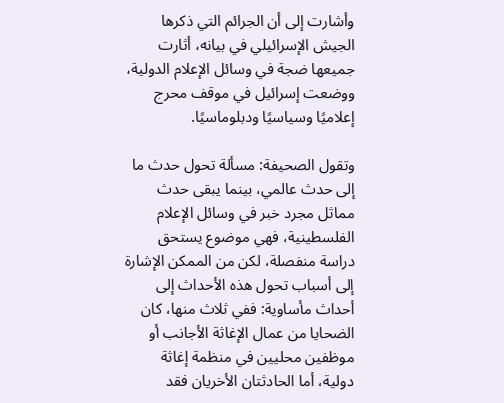وأشارت إلى أن الجرائم التي ذكرها الجيش الإسرائيلي في بيانه، أثارت جميعها ضجة في وسائل الإعلام الدولية، ووضعت إسرائيل في موقف محرج إعلاميًا وسياسيًا ودبلوماسيًا.

وتقول الصحيفة: مسألة تحول حدث ما إلى حدث عالمي، بينما يبقى حدث مماثل مجرد خبر في وسائل الإعلام الفلسطينية، فهي موضوع يستحق دراسة منفصلة، لكن من الممكن الإشارة إلى أسباب تحول هذه الأحداث إلى أحداث مأساوية: ففي ثلاث منها، كان الضحايا من عمال الإغاثة الأجانب أو موظفين محليين في منظمة إغاثة دولية، أما الحادثتان الأخريان فقد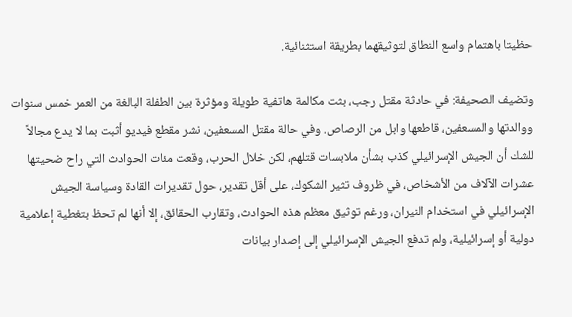حظيتا باهتمام واسع النطاق لتوثيقهما بطريقة استثنائية.

وتضيف الصحيفة: في حادثة مقتل رجب، بثت مكالمة هاتفية طويلة ومؤثرة بين الطفلة البالغة من العمر خمس سنوات ووالدتها والمسعفين، قاطعها وابل من الرصاص. وفي حالة مقتل المسعفين، نشر مقطع فيديو أثبت بما لا يدع مجالاً للشك أن الجيش الإسرائيلي كذب بشأن ملابسات قتلهم، لكن خلال الحرب، وقعت مئات الحوادث التي راح ضحيتها عشرات الآلاف من الأشخاص، في ظروف تثير الشكوك، على أقل تقدير، حول تقديرات القادة وسياسة الجيش الإسرائيلي في استخدام النيران، ورغم توثيق معظم هذه الحوادث، وتقارب الحقائق، إلا أنها لم تحظ بتغطية إعلامية دولية أو إسرائيلية، ولم تدفع الجيش الإسرائيلي إلى إصدار بيانات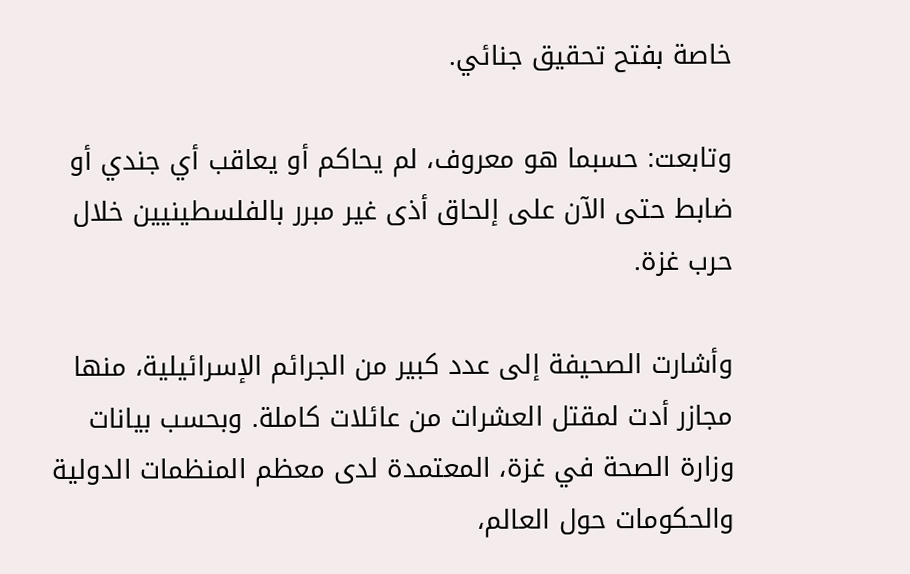خاصة بفتح تحقيق جنائي.

وتابعت: حسبما هو معروف، لم يحاكم أو يعاقب أي جندي أو ضابط حتى الآن على إلحاق أذى غير مبرر بالفلسطينيين خلال حرب غزة.

وأشارت الصحيفة إلى عدد كبير من الجرائم الإسرائيلية، منها مجازر أدت لمقتل العشرات من عائلات كاملة. وبحسب بيانات وزارة الصحة في غزة، المعتمدة لدى معظم المنظمات الدولية والحكومات حول العالم،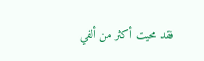فقد محيت أكثر من ألفي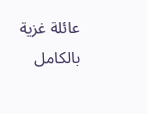عائلة غزية بالكامل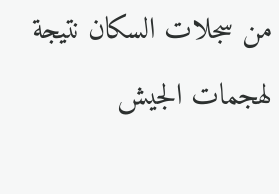من سجلات السكان نتيجة لهجمات الجيش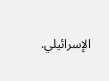الإسرائيلي.